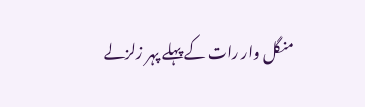منگل وار رات کے پہلے پہر زلزلے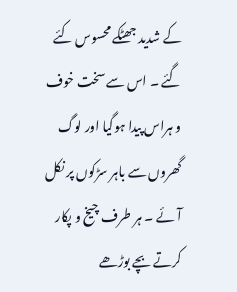کے شدید جھٹکے محسوس کئے گئے ۔ اس سے سخت خوف و ہراس پیدا ہوگیا اور لوگ گھروں سے باہر سڑکوں پر نکل آئے ۔ ہر طرف چیخ و پکار کرتے بچے بوڑھے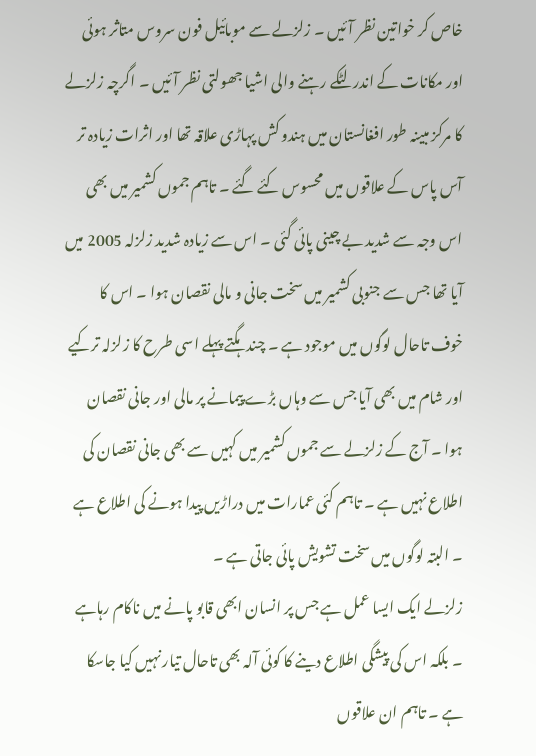خاص کر خواتین نظر آئیں ۔ زلزلے سے موبائیل فون سروس متاثر ہوئی اور مکانات کے اندر لٹکے رہنے والی اشیا جھولتی نظر آئیں ۔ اگرچہ زلزلے کا مرکز مبینہ طور افغانستان میں ہندو کش پہاڑی علاقہ تھا اور اثرات زیادہ تر آس پاس کے علاقوں میں محسوس کئے گئے ۔ تاہم جموں کشمیر میں بھی اس وجہ سے شدید بے چینی پائی گئی ۔ اس سے زیادہ شدید زلزلہ 2005 میں آیا تھا جس سے جنوبی کشمیر میں سخت جانی و مالی نقصان ہوا ۔ اس کا خوف تاحال لوگوں میں موجود ہے ۔ چند ہگتے پہلے اسی طرح کا زلزلہ ترکیے اور شام میں بھی آیا جس سے وہاں بڑے پیمانے پر مالی اور جانی نقصان ہوا ۔ آج کے زلزلے سے جموں کشمیر میں کہیں سے بھی جانی نقصان کی اطلاع نہیں ہے ۔ تاہم کئی عمارات میں دراڑیں پیدا ہونے کی اطلاع ہے ۔ البتہ لوگوں میں سخت تشویش پائی جاتی ہے ۔
زلزلے ایک ایسا عمل ہے جس پر انسان ابھی قابو پانے میں ناکام رہاہے ۔ بلکہ اس کی پیشگی اطلاع دینے کا کوئی آلہ بھی تاحال تیار نہیں کیا جاسکا ہے ۔ تاہم ان علاقوں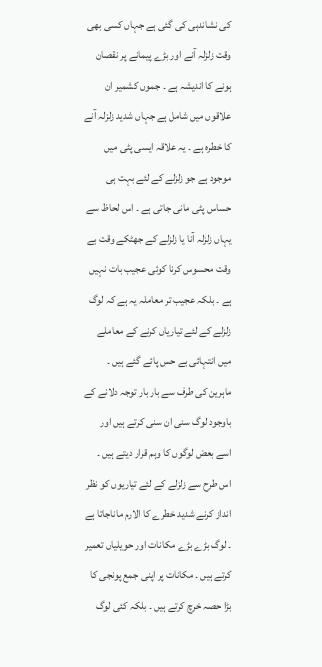کی نشاندہی کی گئی ہے جہاں کسی بھی وقت زلزلہ آنے اور بڑے پیمانے پر نقصان ہونے کا اندیشہ ہے ۔ جموں کشمیر ان علاقوں میں شامل ہے جہاں شدید زلزلہ آنے کا خطرہ ہے ۔ یہ علاقہ ایسی پٹی میں موجود ہے جو زلزلے کے لئے بہت ہی حساس پٹی مانی جاتی ہے ۔ اس لحاظ سے یہاں زلزلہ آنا یا زلزلے کے جھٹکے وقت بے وقت محسوس کرنا کوئی عجیب بات نہیں ہے ۔ بلکہ عجیب تر معاملہ یہ ہے کہ لوگ زلزلے کے لئے تیاریاں کرنے کے معاملے میں انتہائی بے حس پائے گئے ہیں ۔ ماہرین کی طرف سے بار بار توجہ دلانے کے باوجود لوگ سنی ان سنی کرتے ہیں اور اسے بعض لوگوں کا وہم قرار دیتے ہیں ۔ اس طرح سے زلزلے کے لئے تیاریوں کو نظر انداز کرنے شدید خطرے کا الارم ماناجاتا ہے ۔ لوگ بڑے بڑے مکانات اور حویلیاں تعمیر کرتے ہیں ۔ مکانات پر اپنی جمع پونجی کا بڑا حصہ خرچ کرتے ہیں ۔ بلکہ کئی لوگ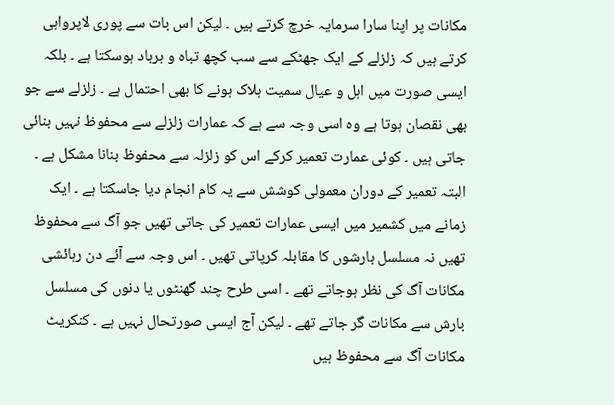مکانات پر اپنا سارا سرمایہ خرچ کرتے ہیں ۔ لیکن اس بات سے پوری لاپرواہی کرتے ہیں کہ زلزلے کے ایک جھٹکے سے سب کچھ تباہ و برباد ہوسکتا ہے ۔ بلکہ ایسی صورت میں اہل و عیال سمیت ہلاک ہونے کا بھی احتمال ہے ۔ زلزلے سے جو بھی نقصان ہوتا ہے وہ اسی وجہ سے ہے کہ عمارات زلزلے سے محفوظ نہیں بنائی جاتی ہیں ۔ کوئی عمارت تعمیر کرکے اس کو زلزلہ سے محفوظ بنانا مشکل ہے ۔ البتہ تعمیر کے دوران معمولی کوشش سے یہ کام انجام دیا جاسکتا ہے ۔ ایک زمانے میں کشمیر میں ایسی عمارات تعمیر کی جاتی تھیں جو آگ سے محفوظ تھیں نہ مسلسل بارشوں کا مقابلہ کرپاتی تھیں ۔ اس وجہ سے آئے دن رہائشی مکانات آگ کی نظر ہوجاتے تھے ۔ اسی طرح چند گھنٹوں یا دنوں کی مسلسل بارش سے مکانات گر جاتے تھے ۔ لیکن آج ایسی صورتحال نہیں ہے ۔ کنکریٹ مکانات آگ سے محفوظ ہیں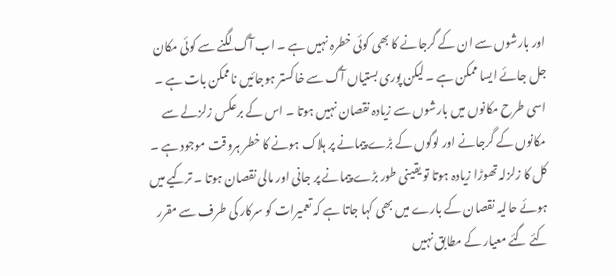اور بارشوں سے ان کے گرجانے کا بھی کوئی خطرہ نہیں ہے ۔ اب آگ لگنے سے کوئی مکان جل جائے ایسا ممکن ہے ۔ لیکن پوری بستیاں آگ سے خاکستر ہوجائیں ناممکن بات ہے ۔ اسی طرح مکانوں میں بارشوں سے زیادہ نقصان نہیں ہوتا ۔ اس کے برعکس زلزلے سے مکانوں کے گرجانے اور لوگوں کے بڑے پیمانے پر ہلاک ہونے کا خطر ہروقت موجود ہے ۔ کل کا زلزلہ تھوڑا زیادہ ہوتا تو یقینی طور بڑے پیمانے پر جانی اور مالی نقصان ہوتا ۔ ترکیے میں ہوئے حالیہ نقصان کے بارے میں بھی کہا جاتا ہے کہ تعمیرات کو سرکار کی طرف سے مقرر کئے گئے معیار کے مطابق نہیں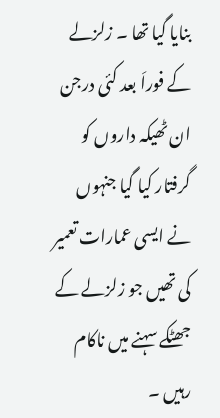بنایا گیا تھا ۔ زلزلے کے فوراَ بعد کئی درجن ان ٹھیکہ داروں کو گرفتار کیا گیا جنہوں نے ایسی عمارات تعمیر کی تھیں جو زلزلے کے جھٹکے سہنے میں ناکام رہیں ۔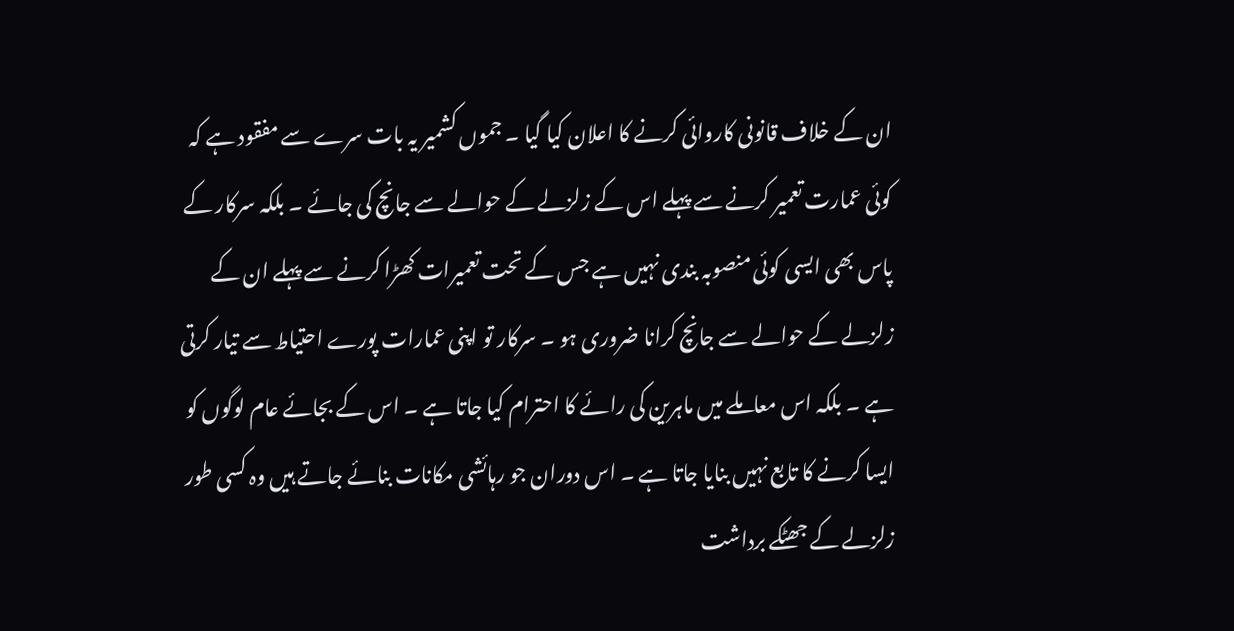ان کے خلاف قانونی کاروائی کرنے کا اعلان کیا گیا ۔ جموں کشمیر یہ بات سرے سے مفقود ہے کہ کوئی عمارت تعمیر کرنے سے پہلے اس کے زلزلے کے حوالے سے جانچ کی جائے ۔ بلکہ سرکار کے پاس بھی ایسی کوئی منصوبہ بندی نہیں ہے جس کے تحت تعمیرات کھڑا کرنے سے پہلے ان کے زلزلے کے حوالے سے جانچ کرانا ضروری ہو ۔ سرکار تو اپنی عمارات پورے احتیاط سے تیار کرتی ہے ۔ بلکہ اس معاملے میں ماہرین کی رائے کا احترام کیا جاتا ہے ۔ اس کے بجائے عام لوگوں کو ایسا کرنے کا تابع نہیں بنایا جاتا ہے ۔ اس دوران جو رہائشی مکانات بنائے جاتے ہیں وہ کسی طور زلزلے کے جھٹکے برداشت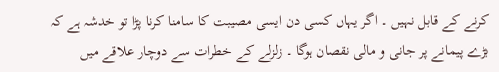کرنے کے قابل نہیں ۔ اگر یہاں کسی دن ایسی مصیبت کا سامنا کرنا پڑا تو خدشہ ہے کہ بڑے پیمانے پر جانی و مالی نقصان ہوگا ۔ زلزلے کے خطرات سے دوچار علاقے میں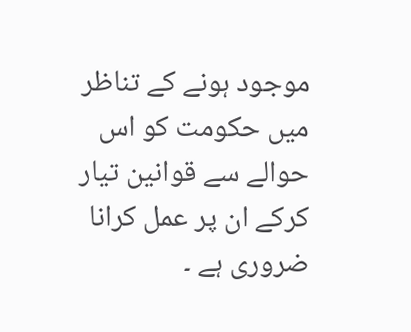موجود ہونے کے تناظر میں حکومت کو اس حوالے سے قوانین تیار کرکے ان پر عمل کرانا ضروری ہے ۔